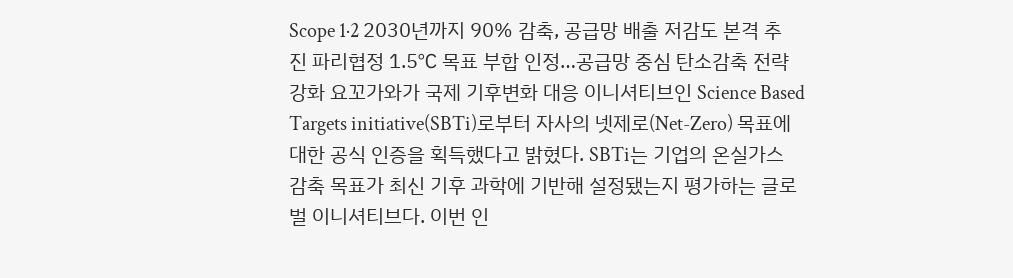Scope 1·2 2030년까지 90% 감축, 공급망 배출 저감도 본격 추진 파리협정 1.5℃ 목표 부합 인정…공급망 중심 탄소감축 전략 강화 요꼬가와가 국제 기후변화 대응 이니셔티브인 Science Based Targets initiative(SBTi)로부터 자사의 넷제로(Net-Zero) 목표에 대한 공식 인증을 획득했다고 밝혔다. SBTi는 기업의 온실가스 감축 목표가 최신 기후 과학에 기반해 설정됐는지 평가하는 글로벌 이니셔티브다. 이번 인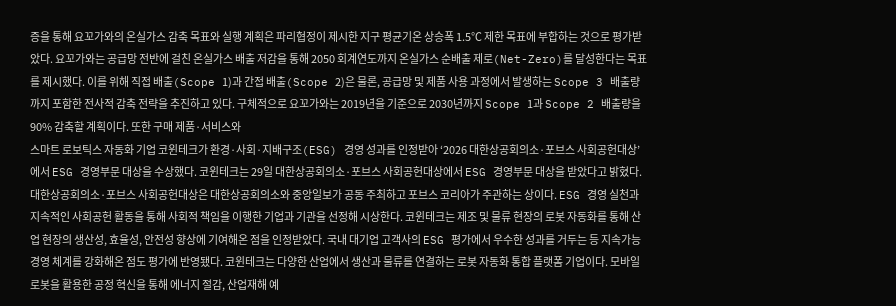증을 통해 요꼬가와의 온실가스 감축 목표와 실행 계획은 파리협정이 제시한 지구 평균기온 상승폭 1.5℃ 제한 목표에 부합하는 것으로 평가받았다. 요꼬가와는 공급망 전반에 걸친 온실가스 배출 저감을 통해 2050 회계연도까지 온실가스 순배출 제로(Net-Zero)를 달성한다는 목표를 제시했다. 이를 위해 직접 배출(Scope 1)과 간접 배출(Scope 2)은 물론, 공급망 및 제품 사용 과정에서 발생하는 Scope 3 배출량까지 포함한 전사적 감축 전략을 추진하고 있다. 구체적으로 요꼬가와는 2019년을 기준으로 2030년까지 Scope 1과 Scope 2 배출량을 90% 감축할 계획이다. 또한 구매 제품·서비스와
스마트 로보틱스 자동화 기업 코윈테크가 환경·사회·지배구조(ESG) 경영 성과를 인정받아 ‘2026 대한상공회의소·포브스 사회공헌대상’에서 ESG 경영부문 대상을 수상했다. 코윈테크는 29일 대한상공회의소·포브스 사회공헌대상에서 ESG 경영부문 대상을 받았다고 밝혔다. 대한상공회의소·포브스 사회공헌대상은 대한상공회의소와 중앙일보가 공동 주최하고 포브스 코리아가 주관하는 상이다. ESG 경영 실천과 지속적인 사회공헌 활동을 통해 사회적 책임을 이행한 기업과 기관을 선정해 시상한다. 코윈테크는 제조 및 물류 현장의 로봇 자동화를 통해 산업 현장의 생산성, 효율성, 안전성 향상에 기여해온 점을 인정받았다. 국내 대기업 고객사의 ESG 평가에서 우수한 성과를 거두는 등 지속가능경영 체계를 강화해온 점도 평가에 반영됐다. 코윈테크는 다양한 산업에서 생산과 물류를 연결하는 로봇 자동화 통합 플랫폼 기업이다. 모바일 로봇을 활용한 공정 혁신을 통해 에너지 절감, 산업재해 예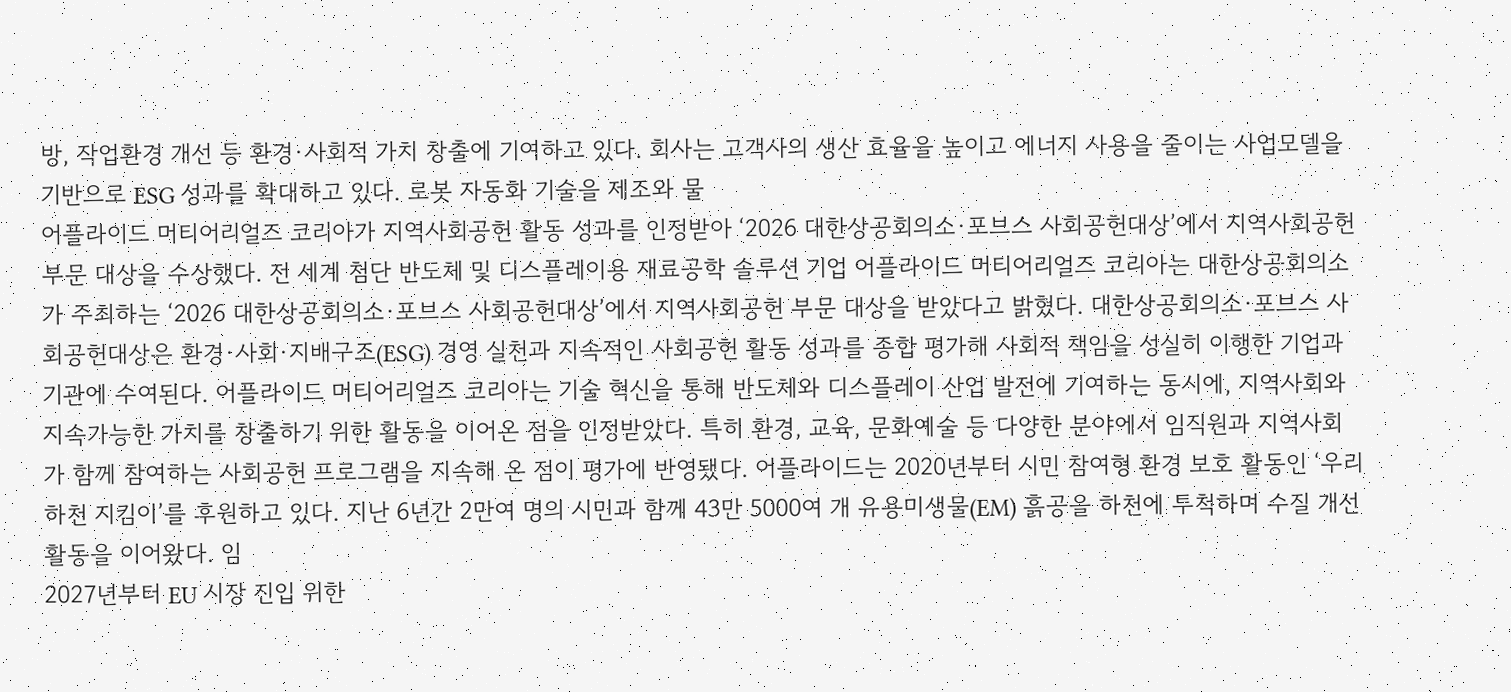방, 작업환경 개선 등 환경·사회적 가치 창출에 기여하고 있다. 회사는 고객사의 생산 효율을 높이고 에너지 사용을 줄이는 사업모델을 기반으로 ESG 성과를 확대하고 있다. 로봇 자동화 기술을 제조와 물
어플라이드 머티어리얼즈 코리아가 지역사회공헌 활동 성과를 인정받아 ‘2026 대한상공회의소·포브스 사회공헌대상’에서 지역사회공헌 부문 대상을 수상했다. 전 세계 첨단 반도체 및 디스플레이용 재료공학 솔루션 기업 어플라이드 머티어리얼즈 코리아는 대한상공회의소가 주최하는 ‘2026 대한상공회의소·포브스 사회공헌대상’에서 지역사회공헌 부문 대상을 받았다고 밝혔다. 대한상공회의소·포브스 사회공헌대상은 환경·사회·지배구조(ESG) 경영 실천과 지속적인 사회공헌 활동 성과를 종합 평가해 사회적 책임을 성실히 이행한 기업과 기관에 수여된다. 어플라이드 머티어리얼즈 코리아는 기술 혁신을 통해 반도체와 디스플레이 산업 발전에 기여하는 동시에, 지역사회와 지속가능한 가치를 창출하기 위한 활동을 이어온 점을 인정받았다. 특히 환경, 교육, 문화예술 등 다양한 분야에서 임직원과 지역사회가 함께 참여하는 사회공헌 프로그램을 지속해 온 점이 평가에 반영됐다. 어플라이드는 2020년부터 시민 참여형 환경 보호 활동인 ‘우리 하천 지킴이’를 후원하고 있다. 지난 6년간 2만여 명의 시민과 함께 43만 5000여 개 유용미생물(EM) 흙공을 하천에 투척하며 수질 개선 활동을 이어왔다. 임
2027년부터 EU 시장 진입 위한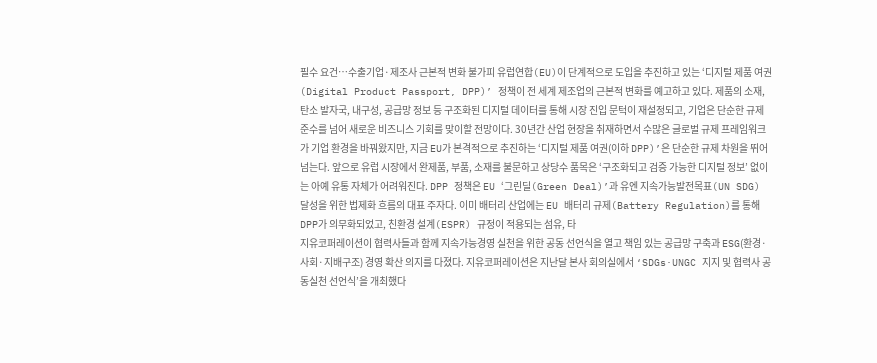필수 요건…수출기업·제조사 근본적 변화 불가피 유럽연합(EU)이 단계적으로 도입을 추진하고 있는 ‘디지털 제품 여권(Digital Product Passport, DPP)’ 정책이 전 세계 제조업의 근본적 변화를 예고하고 있다. 제품의 소재, 탄소 발자국, 내구성, 공급망 정보 등 구조화된 디지털 데이터를 통해 시장 진입 문턱이 재설정되고, 기업은 단순한 규제 준수를 넘어 새로운 비즈니스 기회를 맞이할 전망이다. 30년간 산업 현장을 취재하면서 수많은 글로벌 규제 프레임워크가 기업 환경을 바꿔왔지만, 지금 EU가 본격적으로 추진하는 ‘디지털 제품 여권(이하 DPP)’은 단순한 규제 차원을 뛰어넘는다. 앞으로 유럽 시장에서 완제품, 부품, 소재를 불문하고 상당수 품목은 ‘구조화되고 검증 가능한 디지털 정보’ 없이는 아예 유통 자체가 어려워진다. DPP 정책은 EU ‘그린딜(Green Deal)’과 유엔 지속가능발전목표(UN SDG) 달성을 위한 법제화 흐름의 대표 주자다. 이미 배터리 산업에는 EU 배터리 규제(Battery Regulation)를 통해 DPP가 의무화되었고, 친환경 설계(ESPR) 규정이 적용되는 섬유, 타
지유코퍼레이션이 협력사들과 함께 지속가능경영 실천을 위한 공동 선언식을 열고 책임 있는 공급망 구축과 ESG(환경·사회·지배구조) 경영 확산 의지를 다졌다. 지유코퍼레이션은 지난달 본사 회의실에서 ‘SDGs·UNGC 지지 및 협력사 공동실천 선언식’을 개최했다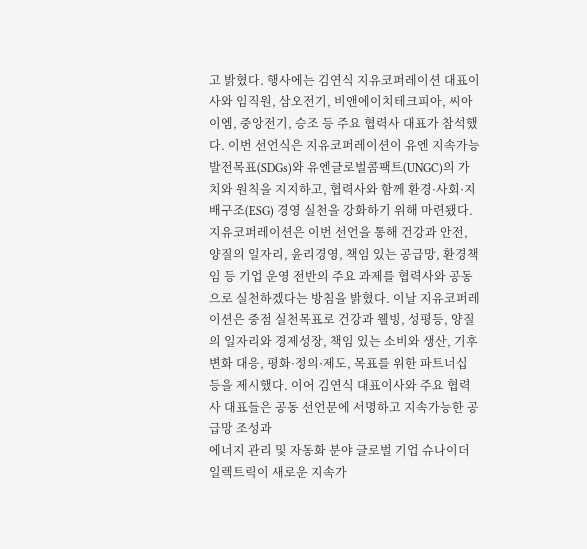고 밝혔다. 행사에는 김연식 지유코퍼레이션 대표이사와 임직원, 삼오전기, 비앤에이치테크피아, 씨아이엠, 중앙전기, 승조 등 주요 협력사 대표가 참석했다. 이번 선언식은 지유코퍼레이션이 유엔 지속가능발전목표(SDGs)와 유엔글로벌콤팩트(UNGC)의 가치와 원칙을 지지하고, 협력사와 함께 환경·사회·지배구조(ESG) 경영 실천을 강화하기 위해 마련됐다. 지유코퍼레이션은 이번 선언을 통해 건강과 안전, 양질의 일자리, 윤리경영, 책임 있는 공급망, 환경책임 등 기업 운영 전반의 주요 과제를 협력사와 공동으로 실천하겠다는 방침을 밝혔다. 이날 지유코퍼레이션은 중점 실천목표로 건강과 웰빙, 성평등, 양질의 일자리와 경제성장, 책임 있는 소비와 생산, 기후변화 대응, 평화·정의·제도, 목표를 위한 파트너십 등을 제시했다. 이어 김연식 대표이사와 주요 협력사 대표들은 공동 선언문에 서명하고 지속가능한 공급망 조성과
에너지 관리 및 자동화 분야 글로벌 기업 슈나이더 일렉트릭이 새로운 지속가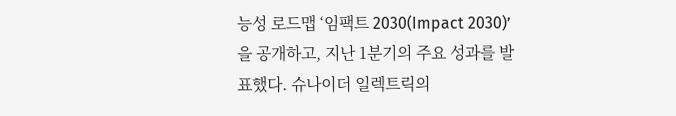능성 로드맵 ‘임팩트 2030(Impact 2030)’을 공개하고, 지난 1분기의 주요 성과를 발표했다. 슈나이더 일렉트릭의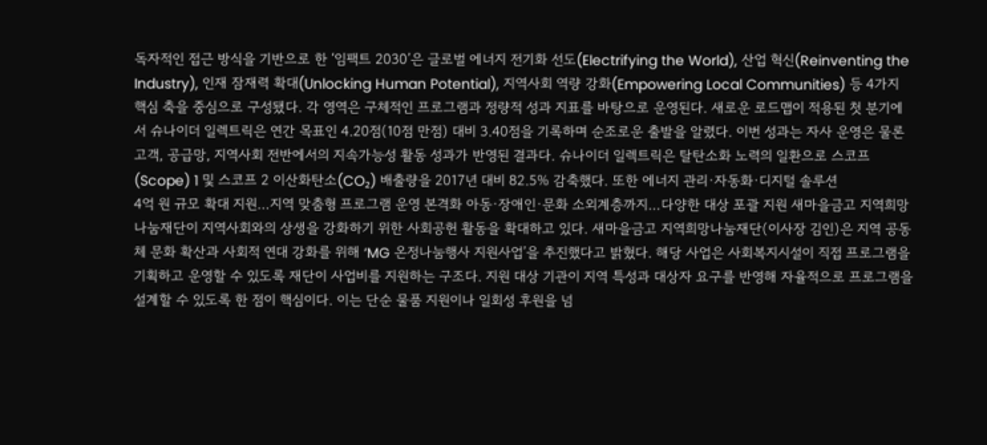독자적인 접근 방식을 기반으로 한 ‘임팩트 2030’은 글로벌 에너지 전기화 선도(Electrifying the World), 산업 혁신(Reinventing the Industry), 인재 잠재력 확대(Unlocking Human Potential), 지역사회 역량 강화(Empowering Local Communities) 등 4가지 핵심 축을 중심으로 구성됐다. 각 영역은 구체적인 프로그램과 정량적 성과 지표를 바탕으로 운영된다. 새로운 로드맵이 적용된 첫 분기에서 슈나이더 일렉트릭은 연간 목표인 4.20점(10점 만점) 대비 3.40점을 기록하며 순조로운 출발을 알렸다. 이번 성과는 자사 운영은 물론 고객, 공급망, 지역사회 전반에서의 지속가능성 활동 성과가 반영된 결과다. 슈나이더 일렉트릭은 탈탄소화 노력의 일환으로 스코프(Scope) 1 및 스코프 2 이산화탄소(CO₂) 배출량을 2017년 대비 82.5% 감축했다. 또한 에너지 관리·자동화·디지털 솔루션
4억 원 규모 확대 지원…지역 맞춤형 프로그램 운영 본격화 아동·장애인·문화 소외계층까지…다양한 대상 포괄 지원 새마을금고 지역희망나눔재단이 지역사회와의 상생을 강화하기 위한 사회공헌 활동을 확대하고 있다. 새마을금고 지역희망나눔재단(이사장 김인)은 지역 공동체 문화 확산과 사회적 연대 강화를 위해 ‘MG 온정나눔행사 지원사업’을 추진했다고 밝혔다. 해당 사업은 사회복지시설이 직접 프로그램을 기획하고 운영할 수 있도록 재단이 사업비를 지원하는 구조다. 지원 대상 기관이 지역 특성과 대상자 요구를 반영해 자율적으로 프로그램을 설계할 수 있도록 한 점이 핵심이다. 이는 단순 물품 지원이나 일회성 후원을 넘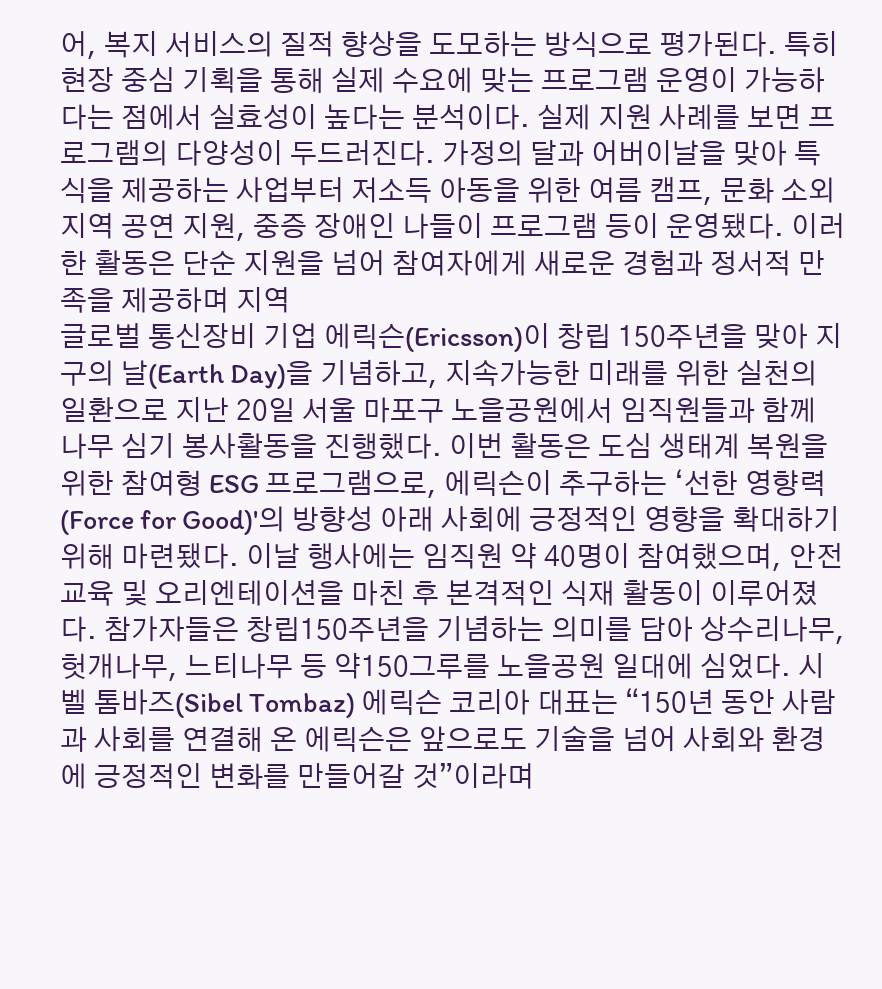어, 복지 서비스의 질적 향상을 도모하는 방식으로 평가된다. 특히 현장 중심 기획을 통해 실제 수요에 맞는 프로그램 운영이 가능하다는 점에서 실효성이 높다는 분석이다. 실제 지원 사례를 보면 프로그램의 다양성이 두드러진다. 가정의 달과 어버이날을 맞아 특식을 제공하는 사업부터 저소득 아동을 위한 여름 캠프, 문화 소외지역 공연 지원, 중증 장애인 나들이 프로그램 등이 운영됐다. 이러한 활동은 단순 지원을 넘어 참여자에게 새로운 경험과 정서적 만족을 제공하며 지역
글로벌 통신장비 기업 에릭슨(Ericsson)이 창립 150주년을 맞아 지구의 날(Earth Day)을 기념하고, 지속가능한 미래를 위한 실천의 일환으로 지난 20일 서울 마포구 노을공원에서 임직원들과 함께 나무 심기 봉사활동을 진행했다. 이번 활동은 도심 생태계 복원을 위한 참여형 ESG 프로그램으로, 에릭슨이 추구하는 ‘선한 영향력(Force for Good)'의 방향성 아래 사회에 긍정적인 영향을 확대하기 위해 마련됐다. 이날 행사에는 임직원 약 40명이 참여했으며, 안전 교육 및 오리엔테이션을 마친 후 본격적인 식재 활동이 이루어졌다. 참가자들은 창립150주년을 기념하는 의미를 담아 상수리나무, 헛개나무, 느티나무 등 약150그루를 노을공원 일대에 심었다. 시벨 톰바즈(Sibel Tombaz) 에릭슨 코리아 대표는 “150년 동안 사람과 사회를 연결해 온 에릭슨은 앞으로도 기술을 넘어 사회와 환경에 긍정적인 변화를 만들어갈 것”이라며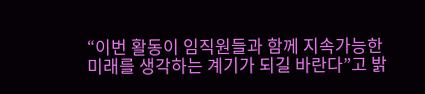“이번 활동이 임직원들과 함께 지속가능한 미래를 생각하는 계기가 되길 바란다”고 밝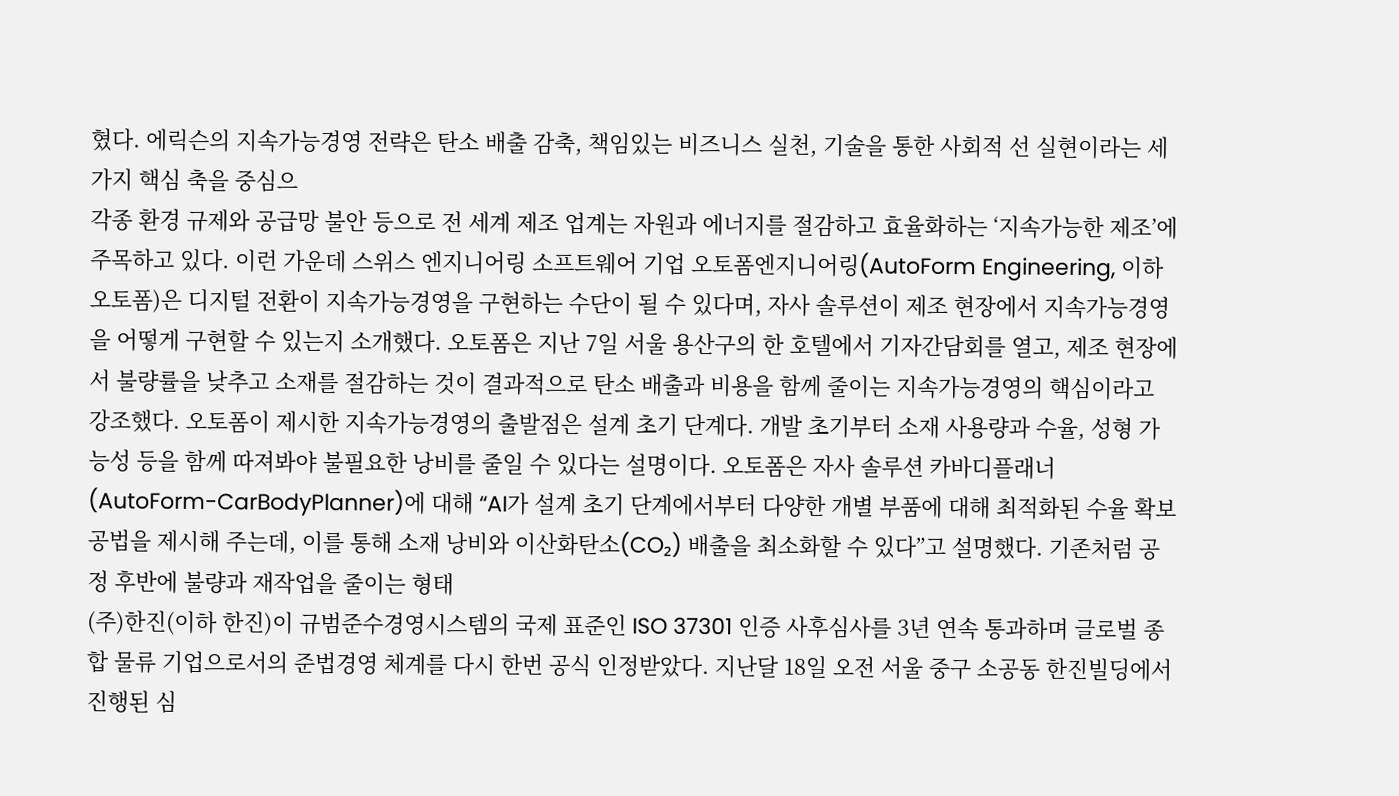혔다. 에릭슨의 지속가능경영 전략은 탄소 배출 감축, 책임있는 비즈니스 실천, 기술을 통한 사회적 선 실현이라는 세 가지 핵심 축을 중심으
각종 환경 규제와 공급망 불안 등으로 전 세계 제조 업계는 자원과 에너지를 절감하고 효율화하는 ‘지속가능한 제조’에 주목하고 있다. 이런 가운데 스위스 엔지니어링 소프트웨어 기업 오토폼엔지니어링(AutoForm Engineering, 이하 오토폼)은 디지털 전환이 지속가능경영을 구현하는 수단이 될 수 있다며, 자사 솔루션이 제조 현장에서 지속가능경영을 어떻게 구현할 수 있는지 소개했다. 오토폼은 지난 7일 서울 용산구의 한 호텔에서 기자간담회를 열고, 제조 현장에서 불량률을 낮추고 소재를 절감하는 것이 결과적으로 탄소 배출과 비용을 함께 줄이는 지속가능경영의 핵심이라고 강조했다. 오토폼이 제시한 지속가능경영의 출발점은 설계 초기 단계다. 개발 초기부터 소재 사용량과 수율, 성형 가능성 등을 함께 따져봐야 불필요한 낭비를 줄일 수 있다는 설명이다. 오토폼은 자사 솔루션 카바디플래너(AutoForm-CarBodyPlanner)에 대해 “AI가 설계 초기 단계에서부터 다양한 개별 부품에 대해 최적화된 수율 확보 공법을 제시해 주는데, 이를 통해 소재 낭비와 이산화탄소(CO₂) 배출을 최소화할 수 있다”고 설명했다. 기존처럼 공정 후반에 불량과 재작업을 줄이는 형태
(주)한진(이하 한진)이 규범준수경영시스템의 국제 표준인 ISO 37301 인증 사후심사를 3년 연속 통과하며 글로벌 종합 물류 기업으로서의 준법경영 체계를 다시 한번 공식 인정받았다. 지난달 18일 오전 서울 중구 소공동 한진빌딩에서 진행된 심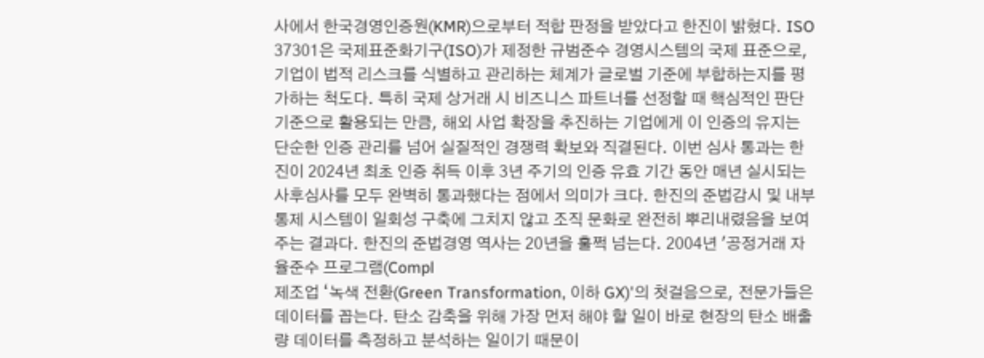사에서 한국경영인증원(KMR)으로부터 적합 판정을 받았다고 한진이 밝혔다. ISO 37301은 국제표준화기구(ISO)가 제정한 규범준수 경영시스템의 국제 표준으로, 기업이 법적 리스크를 식별하고 관리하는 체계가 글로벌 기준에 부합하는지를 평가하는 척도다. 특히 국제 상거래 시 비즈니스 파트너를 선정할 때 핵심적인 판단 기준으로 활용되는 만큼, 해외 사업 확장을 추진하는 기업에게 이 인증의 유지는 단순한 인증 관리를 넘어 실질적인 경쟁력 확보와 직결된다. 이번 심사 통과는 한진이 2024년 최초 인증 취득 이후 3년 주기의 인증 유효 기간 동안 매년 실시되는 사후심사를 모두 완벽히 통과했다는 점에서 의미가 크다. 한진의 준법감시 및 내부통제 시스템이 일회성 구축에 그치지 않고 조직 문화로 완전히 뿌리내렸음을 보여주는 결과다. 한진의 준법경영 역사는 20년을 훌쩍 넘는다. 2004년 '공정거래 자율준수 프로그램(Compl
제조업 ‘녹색 전환(Green Transformation, 이하 GX)'의 첫걸음으로, 전문가들은 데이터를 꼽는다. 탄소 감축을 위해 가장 먼저 해야 할 일이 바로 현장의 탄소 배출량 데이터를 측정하고 분석하는 일이기 때문이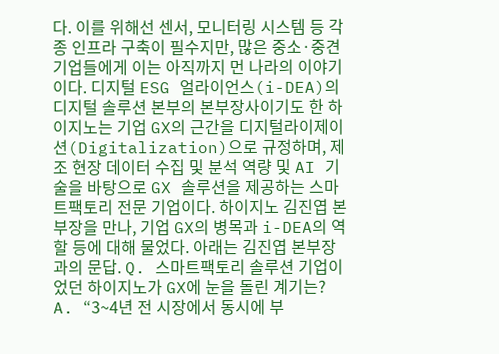다. 이를 위해선 센서, 모니터링 시스템 등 각종 인프라 구축이 필수지만, 많은 중소·중견 기업들에게 이는 아직까지 먼 나라의 이야기이다. 디지털 ESG 얼라이언스(i-DEA)의 디지털 솔루션 본부의 본부장사이기도 한 하이지노는 기업 GX의 근간을 디지털라이제이션(Digitalization)으로 규정하며, 제조 현장 데이터 수집 및 분석 역량 및 AI 기술을 바탕으로 GX 솔루션을 제공하는 스마트팩토리 전문 기업이다. 하이지노 김진엽 본부장을 만나, 기업 GX의 병목과 i-DEA의 역할 등에 대해 물었다. 아래는 김진엽 본부장과의 문답. Q. 스마트팩토리 솔루션 기업이었던 하이지노가 GX에 눈을 돌린 계기는? A. “3~4년 전 시장에서 동시에 부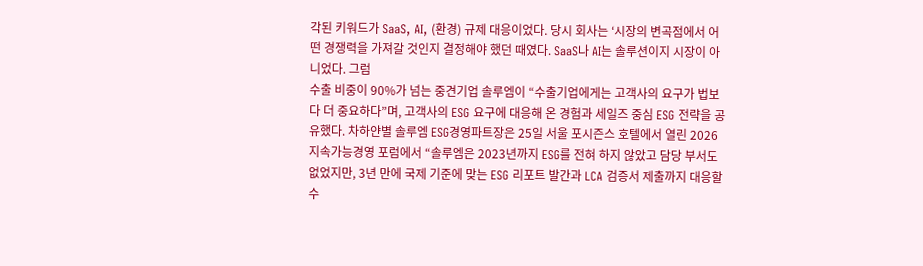각된 키워드가 SaaS, AI, (환경) 규제 대응이었다. 당시 회사는 ‘시장의 변곡점에서 어떤 경쟁력을 가져갈 것인지 결정해야 했던 때였다. SaaS나 AI는 솔루션이지 시장이 아니었다. 그럼
수출 비중이 90%가 넘는 중견기업 솔루엠이 “수출기업에게는 고객사의 요구가 법보다 더 중요하다”며, 고객사의 ESG 요구에 대응해 온 경험과 세일즈 중심 ESG 전략을 공유했다. 차하얀별 솔루엠 ESG경영파트장은 25일 서울 포시즌스 호텔에서 열린 2026 지속가능경영 포럼에서 “솔루엠은 2023년까지 ESG를 전혀 하지 않았고 담당 부서도 없었지만, 3년 만에 국제 기준에 맞는 ESG 리포트 발간과 LCA 검증서 제출까지 대응할 수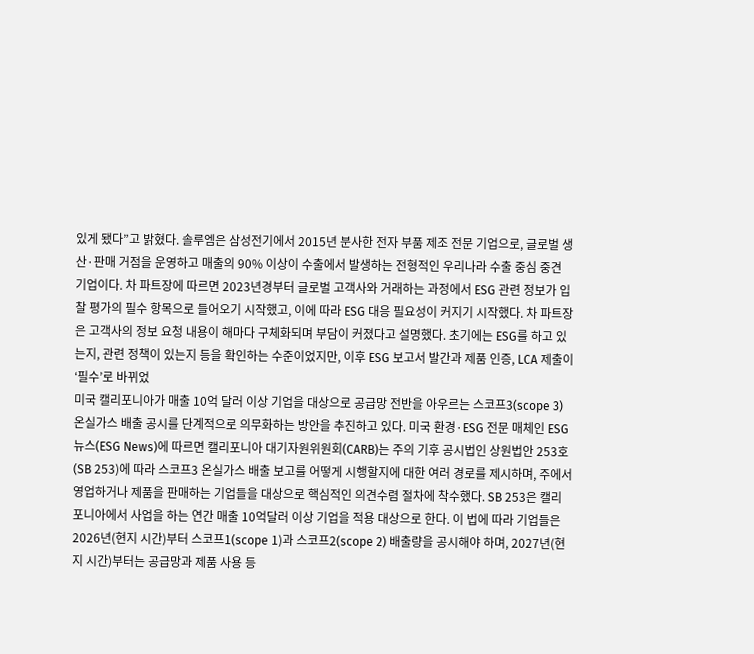있게 됐다”고 밝혔다. 솔루엠은 삼성전기에서 2015년 분사한 전자 부품 제조 전문 기업으로, 글로벌 생산·판매 거점을 운영하고 매출의 90% 이상이 수출에서 발생하는 전형적인 우리나라 수출 중심 중견 기업이다. 차 파트장에 따르면 2023년경부터 글로벌 고객사와 거래하는 과정에서 ESG 관련 정보가 입찰 평가의 필수 항목으로 들어오기 시작했고, 이에 따라 ESG 대응 필요성이 커지기 시작했다. 차 파트장은 고객사의 정보 요청 내용이 해마다 구체화되며 부담이 커졌다고 설명했다. 초기에는 ESG를 하고 있는지, 관련 정책이 있는지 등을 확인하는 수준이었지만, 이후 ESG 보고서 발간과 제품 인증, LCA 제출이 ‘필수’로 바뀌었
미국 캘리포니아가 매출 10억 달러 이상 기업을 대상으로 공급망 전반을 아우르는 스코프3(scope 3) 온실가스 배출 공시를 단계적으로 의무화하는 방안을 추진하고 있다. 미국 환경·ESG 전문 매체인 ESG 뉴스(ESG News)에 따르면 캘리포니아 대기자원위원회(CARB)는 주의 기후 공시법인 상원법안 253호(SB 253)에 따라 스코프3 온실가스 배출 보고를 어떻게 시행할지에 대한 여러 경로를 제시하며, 주에서 영업하거나 제품을 판매하는 기업들을 대상으로 핵심적인 의견수렴 절차에 착수했다. SB 253은 캘리포니아에서 사업을 하는 연간 매출 10억달러 이상 기업을 적용 대상으로 한다. 이 법에 따라 기업들은 2026년(현지 시간)부터 스코프1(scope 1)과 스코프2(scope 2) 배출량을 공시해야 하며, 2027년(현지 시간)부터는 공급망과 제품 사용 등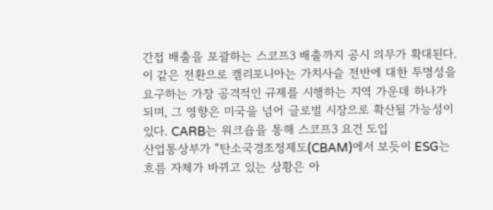간접 배출을 포괄하는 스코프3 배출까지 공시 의무가 확대된다. 이 같은 전환으로 캘리포니아는 가치사슬 전반에 대한 투명성을 요구하는 가장 공격적인 규제를 시행하는 지역 가운데 하나가 되며, 그 영향은 미국을 넘어 글로벌 시장으로 확산될 가능성이 있다. CARB는 워크숍을 통해 스코프3 요건 도입
산업통상부가 “탄소국경조정제도(CBAM)에서 보듯이 ESG는 흐름 자체가 바뀌고 있는 상황은 아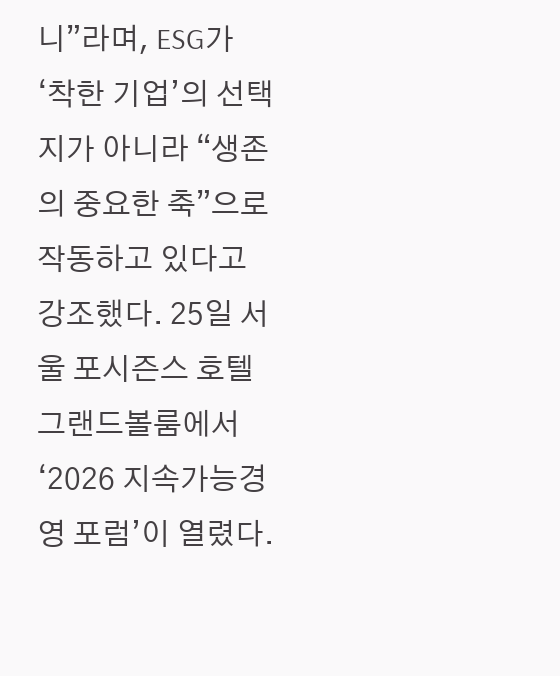니”라며, ESG가 ‘착한 기업’의 선택지가 아니라 “생존의 중요한 축”으로 작동하고 있다고 강조했다. 25일 서울 포시즌스 호텔 그랜드볼룸에서 ‘2026 지속가능경영 포럼’이 열렸다.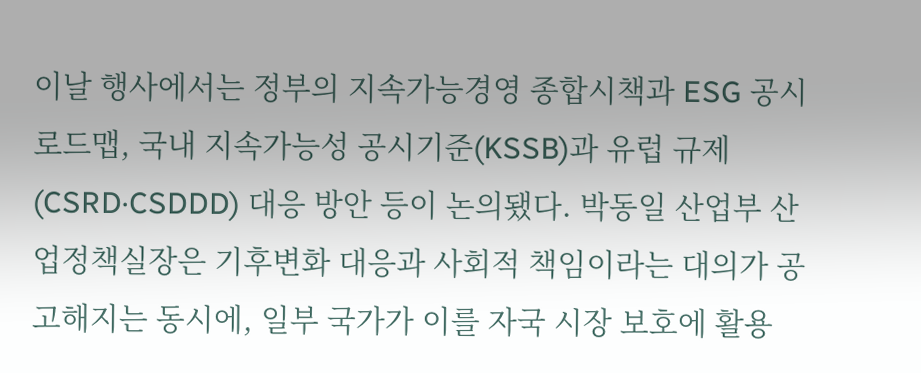이날 행사에서는 정부의 지속가능경영 종합시책과 ESG 공시 로드맵, 국내 지속가능성 공시기준(KSSB)과 유럽 규제(CSRD·CSDDD) 대응 방안 등이 논의됐다. 박동일 산업부 산업정책실장은 기후변화 대응과 사회적 책임이라는 대의가 공고해지는 동시에, 일부 국가가 이를 자국 시장 보호에 활용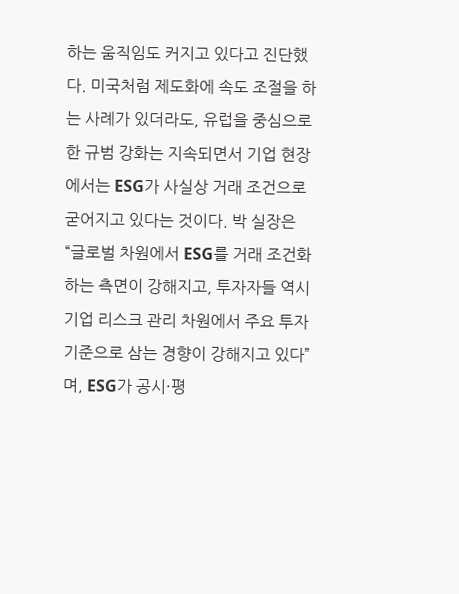하는 움직임도 커지고 있다고 진단했다. 미국처럼 제도화에 속도 조절을 하는 사례가 있더라도, 유럽을 중심으로 한 규범 강화는 지속되면서 기업 현장에서는 ESG가 사실상 거래 조건으로 굳어지고 있다는 것이다. 박 실장은 “글로벌 차원에서 ESG를 거래 조건화하는 측면이 강해지고, 투자자들 역시 기업 리스크 관리 차원에서 주요 투자 기준으로 삼는 경향이 강해지고 있다”며, ESG가 공시·평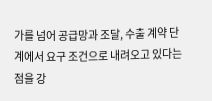가를 넘어 공급망과 조달, 수출 계약 단계에서 요구 조건으로 내려오고 있다는 점을 강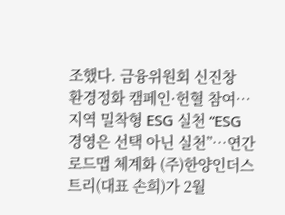조했다. 금융위원회 신진창
환경정화 캠페인·헌혈 참여…지역 밀착형 ESG 실천 “ESG 경영은 선택 아닌 실천”…연간 로드맵 체계화 (주)한양인더스트리(대표 손희)가 2월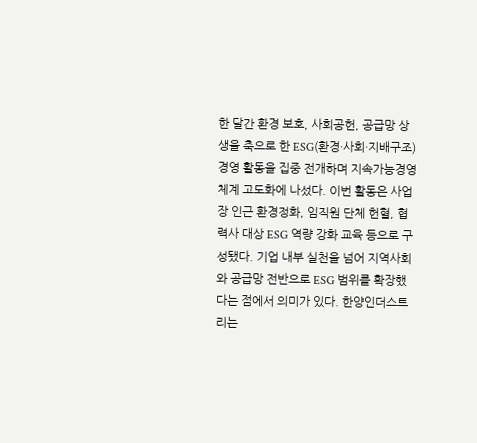한 달간 환경 보호, 사회공헌, 공급망 상생을 축으로 한 ESG(환경·사회·지배구조) 경영 활동을 집중 전개하며 지속가능경영 체계 고도화에 나섰다. 이번 활동은 사업장 인근 환경정화, 임직원 단체 헌혈, 협력사 대상 ESG 역량 강화 교육 등으로 구성됐다. 기업 내부 실천을 넘어 지역사회와 공급망 전반으로 ESG 범위를 확장했다는 점에서 의미가 있다. 한양인더스트리는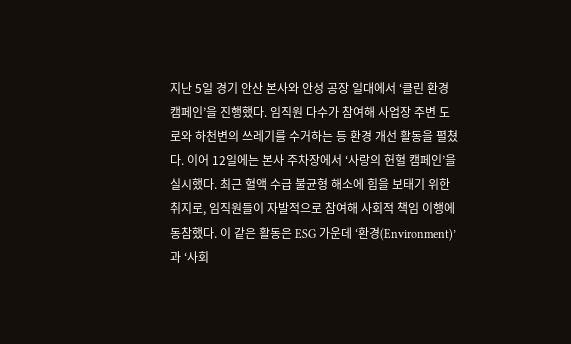지난 5일 경기 안산 본사와 안성 공장 일대에서 ‘클린 환경 캠페인’을 진행했다. 임직원 다수가 참여해 사업장 주변 도로와 하천변의 쓰레기를 수거하는 등 환경 개선 활동을 펼쳤다. 이어 12일에는 본사 주차장에서 ‘사랑의 헌혈 캠페인’을 실시했다. 최근 혈액 수급 불균형 해소에 힘을 보태기 위한 취지로, 임직원들이 자발적으로 참여해 사회적 책임 이행에 동참했다. 이 같은 활동은 ESG 가운데 ‘환경(Environment)’과 ‘사회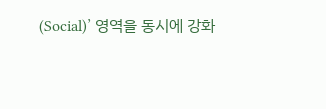(Social)’ 영역을 동시에 강화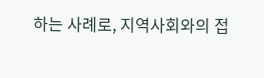하는 사례로, 지역사회와의 접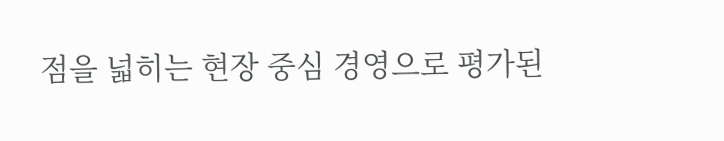점을 넓히는 현장 중심 경영으로 평가된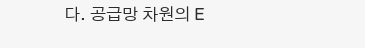다. 공급망 차원의 E